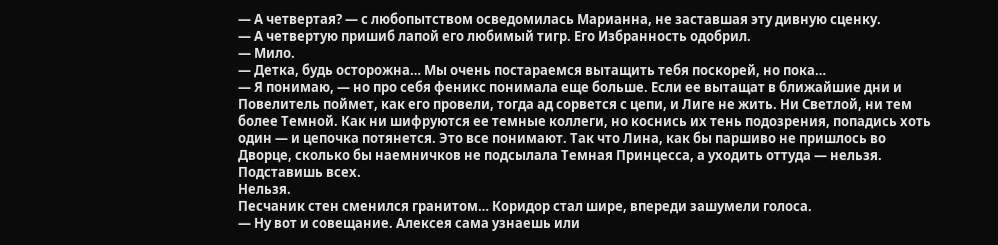— А четвертая? — с любопытством осведомилась Марианна, не заставшая эту дивную сценку.
— А четвертую пришиб лапой его любимый тигр. Его Избранность одобрил.
— Мило.
— Детка, будь осторожна… Мы очень постараемся вытащить тебя поскорей, но пока…
— Я понимаю, — но про себя феникс понимала еще больше. Если ее вытащат в ближайшие дни и Повелитель поймет, как его провели, тогда ад сорвется с цепи, и Лиге не жить. Ни Светлой, ни тем более Темной. Как ни шифруются ее темные коллеги, но коснись их тень подозрения, попадись хоть один — и цепочка потянется. Это все понимают. Так что Лина, как бы паршиво не пришлось во Дворце, сколько бы наемничков не подсылала Темная Принцесса, а уходить оттуда — нельзя. Подставишь всех.
Нельзя.
Песчаник стен сменился гранитом… Коридор стал шире, впереди зашумели голоса.
— Ну вот и совещание. Алексея сама узнаешь или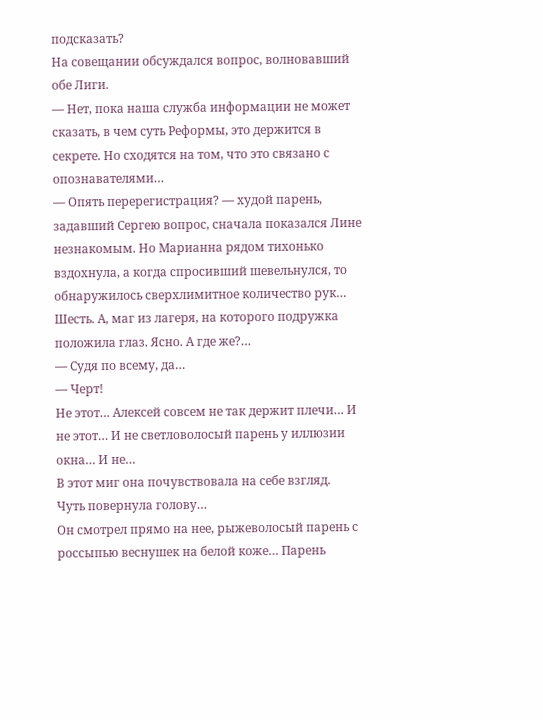подсказать?
На совещании обсуждался вопрос, волновавший обе Лиги.
— Нет, пока наша служба информации не может сказать, в чем суть Реформы, это держится в секрете. Но сходятся на том, что это связано с опознавателями…
— Опять перерегистрация? — худой парень, задавший Сергею вопрос, сначала показался Лине незнакомым. Но Марианна рядом тихонько вздохнула, а когда спросивший шевельнулся, то обнаружилось сверхлимитное количество рук… Шесть. А, маг из лагеря, на которого подружка положила глаз. Ясно. А где же?…
— Судя по всему, да…
— Черт!
Не этот… Алексей совсем не так держит плечи… И не этот… И не светловолосый парень у иллюзии окна… И не…
В этот миг она почувствовала на себе взгляд.
Чуть повернула голову…
Он смотрел прямо на нее, рыжеволосый парень с россыпью веснушек на белой коже… Парень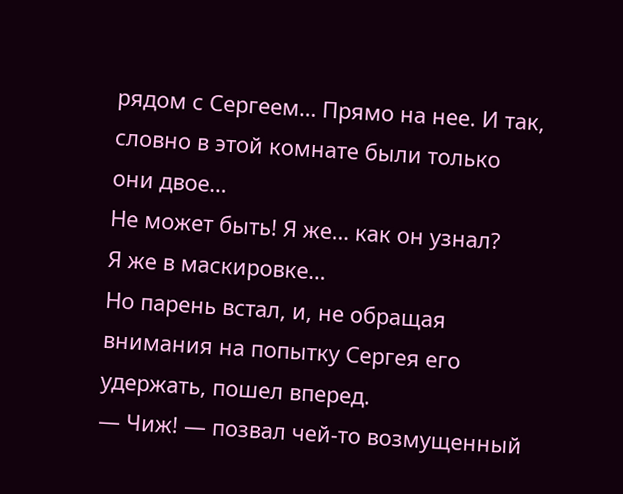рядом с Сергеем… Прямо на нее. И так, словно в этой комнате были только они двое…
Не может быть! Я же… как он узнал?
Я же в маскировке…
Но парень встал, и, не обращая внимания на попытку Сергея его удержать, пошел вперед.
— Чиж! — позвал чей-то возмущенный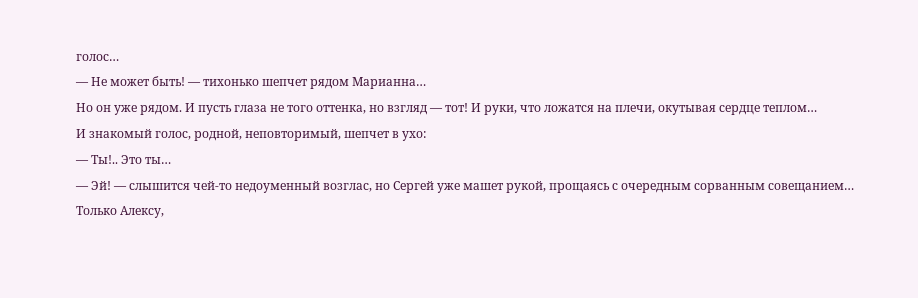голос…
— Не может быть! — тихонько шепчет рядом Марианна…
Но он уже рядом. И пусть глаза не того оттенка, но взгляд — тот! И руки, что ложатся на плечи, окутывая сердце теплом…
И знакомый голос, родной, неповторимый, шепчет в ухо:
— Ты!.. Это ты…
— Эй! — слышится чей-то недоуменный возглас, но Сергей уже машет рукой, прощаясь с очередным сорванным совещанием…
Только Алексу,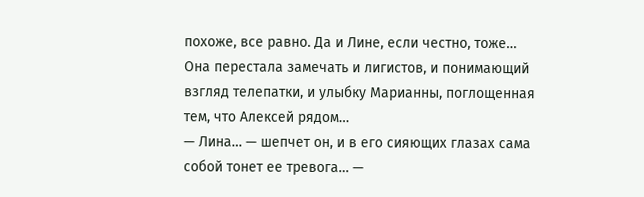похоже, все равно. Да и Лине, если честно, тоже… Она перестала замечать и лигистов, и понимающий взгляд телепатки, и улыбку Марианны, поглощенная тем, что Алексей рядом…
— Лина… — шепчет он, и в его сияющих глазах сама собой тонет ее тревога… —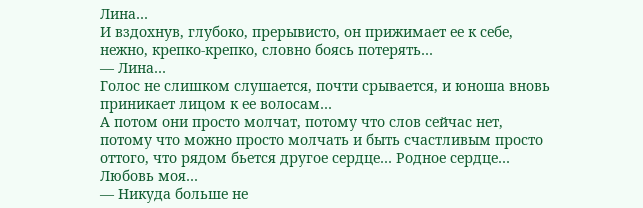Лина…
И вздохнув, глубоко, прерывисто, он прижимает ее к себе, нежно, крепко-крепко, словно боясь потерять…
— Лина…
Голос не слишком слушается, почти срывается, и юноша вновь приникает лицом к ее волосам…
А потом они просто молчат, потому что слов сейчас нет, потому что можно просто молчать и быть счастливым просто оттого, что рядом бьется другое сердце… Родное сердце… Любовь моя…
— Никуда больше не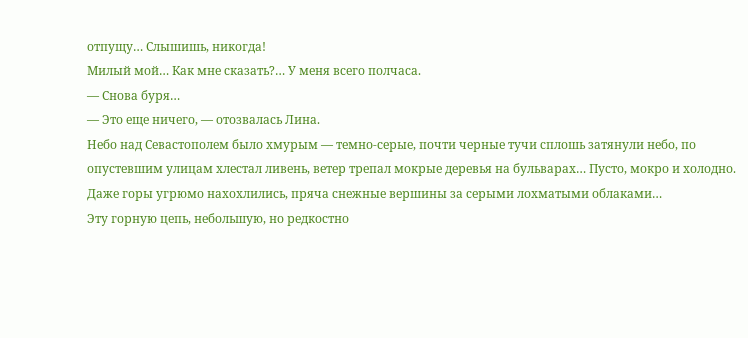отпущу… Слышишь, никогда!
Милый мой… Как мне сказать?… У меня всего полчаса.
— Снова буря…
— Это еще ничего, — отозвалась Лина.
Небо над Севастополем было хмурым — темно-серые, почти черные тучи сплошь затянули небо, по опустевшим улицам хлестал ливень, ветер трепал мокрые деревья на бульварах… Пусто, мокро и холодно. Даже горы угрюмо нахохлились, пряча снежные вершины за серыми лохматыми облаками…
Эту горную цепь, небольшую, но редкостно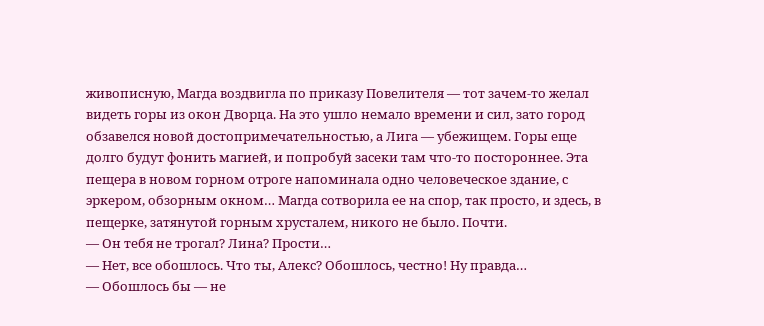живописную, Магда воздвигла по приказу Повелителя — тот зачем-то желал видеть горы из окон Дворца. На это ушло немало времени и сил, зато город обзавелся новой достопримечательностью, а Лига — убежищем. Горы еще долго будут фонить магией, и попробуй засеки там что-то постороннее. Эта пещера в новом горном отроге напоминала одно человеческое здание, с эркером, обзорным окном… Магда сотворила ее на спор, так просто, и здесь, в пещерке, затянутой горным хрусталем, никого не было. Почти.
— Он тебя не трогал? Лина? Прости…
— Нет, все обошлось. Что ты, Алекс? Обошлось, честно! Ну правда…
— Обошлось бы — не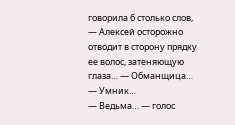говорила б столько слов, — Алексей осторожно отводит в сторону прядку ее волос, затеняющую глаза… — Обманщица…
— Умник…
— Ведьма… — голос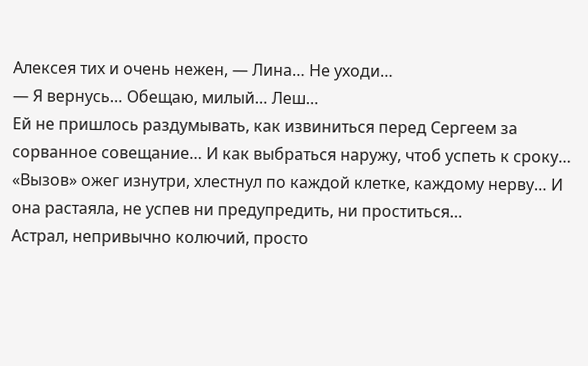Алексея тих и очень нежен, — Лина… Не уходи…
— Я вернусь… Обещаю, милый… Леш…
Ей не пришлось раздумывать, как извиниться перед Сергеем за сорванное совещание… И как выбраться наружу, чтоб успеть к сроку…
«Вызов» ожег изнутри, хлестнул по каждой клетке, каждому нерву… И она растаяла, не успев ни предупредить, ни проститься…
Астрал, непривычно колючий, просто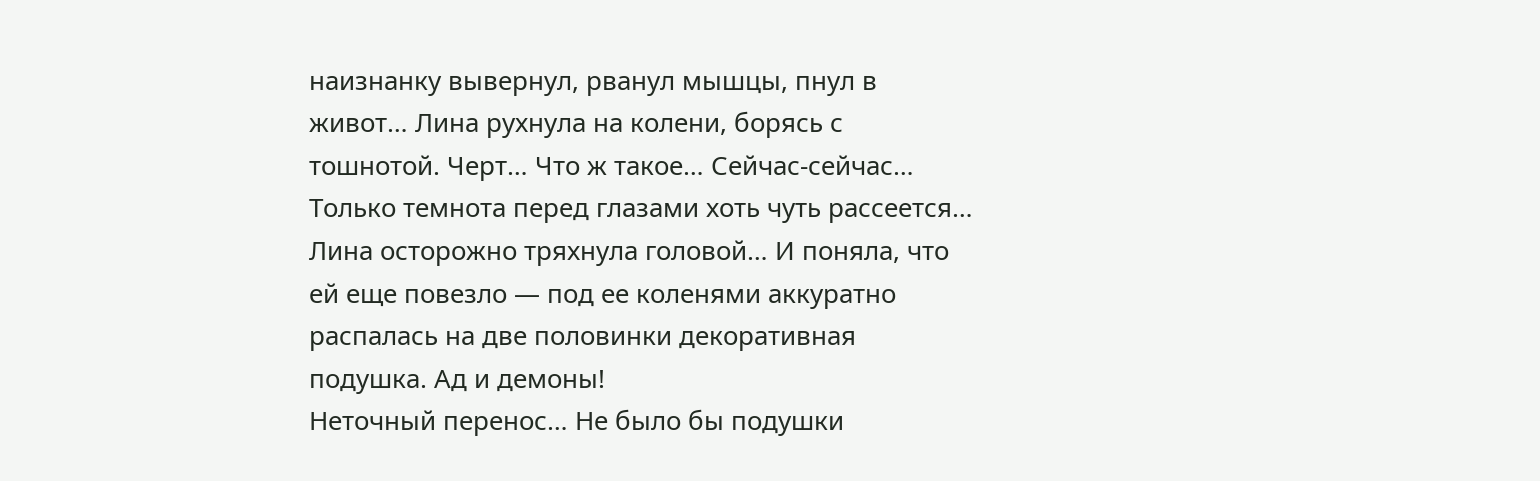наизнанку вывернул, рванул мышцы, пнул в живот… Лина рухнула на колени, борясь с тошнотой. Черт… Что ж такое… Сейчас-сейчас… Только темнота перед глазами хоть чуть рассеется… Лина осторожно тряхнула головой… И поняла, что ей еще повезло — под ее коленями аккуратно распалась на две половинки декоративная подушка. Ад и демоны!
Неточный перенос… Не было бы подушки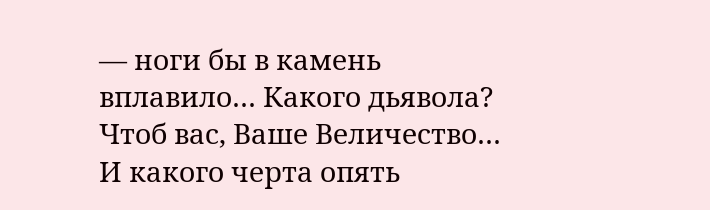— ноги бы в камень вплавило… Какого дьявола? Чтоб вас, Ваше Величество… И какого черта опять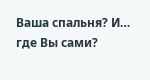Ваша спальня? И… где Вы сами?